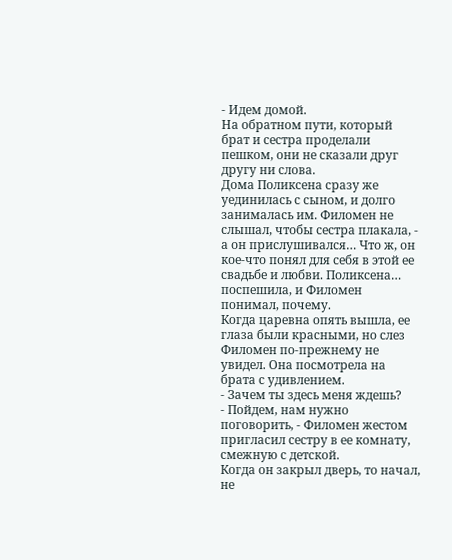- Идем домой.
На обратном пути, который брат и сестра проделали пешком, они не сказали друг другу ни слова.
Дома Поликсена сразу же уединилась с сыном, и долго занималась им. Филомен не слышал, чтобы сестра плакала, - а он прислушивался… Что ж, он кое-что понял для себя в этой ее свадьбе и любви. Поликсена… поспешила, и Филомен понимал, почему.
Когда царевна опять вышла, ее глаза были красными, но слез Филомен по-прежнему не увидел. Она посмотрела на брата с удивлением.
- Зачем ты здесь меня ждешь?
- Пойдем, нам нужно поговорить, - Филомен жестом пригласил сестру в ее комнату, смежную с детской.
Когда он закрыл дверь, то начал, не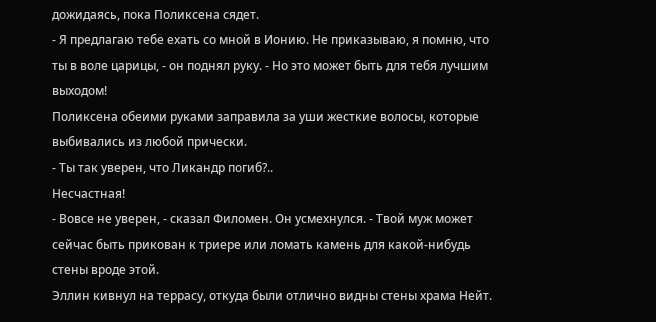дожидаясь, пока Поликсена сядет.
- Я предлагаю тебе ехать со мной в Ионию. Не приказываю, я помню, что ты в воле царицы, - он поднял руку. - Но это может быть для тебя лучшим выходом!
Поликсена обеими руками заправила за уши жесткие волосы, которые выбивались из любой прически.
- Ты так уверен, что Ликандр погиб?..
Несчастная!
- Вовсе не уверен, - сказал Филомен. Он усмехнулся. - Твой муж может сейчас быть прикован к триере или ломать камень для какой-нибудь стены вроде этой.
Эллин кивнул на террасу, откуда были отлично видны стены храма Нейт.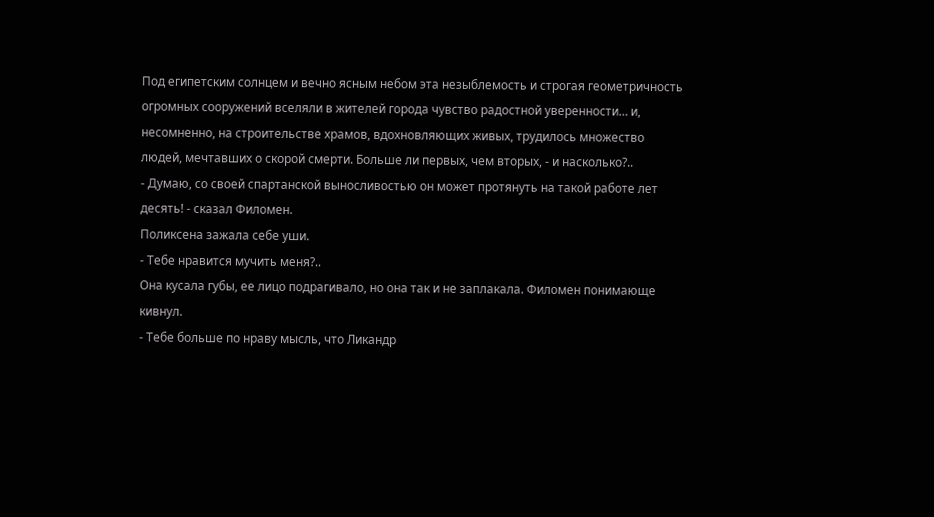Под египетским солнцем и вечно ясным небом эта незыблемость и строгая геометричность огромных сооружений вселяли в жителей города чувство радостной уверенности… и, несомненно, на строительстве храмов, вдохновляющих живых, трудилось множество людей, мечтавших о скорой смерти. Больше ли первых, чем вторых, - и насколько?..
- Думаю, со своей спартанской выносливостью он может протянуть на такой работе лет десять! - сказал Филомен.
Поликсена зажала себе уши.
- Тебе нравится мучить меня?..
Она кусала губы, ее лицо подрагивало, но она так и не заплакала. Филомен понимающе кивнул.
- Тебе больше по нраву мысль, что Ликандр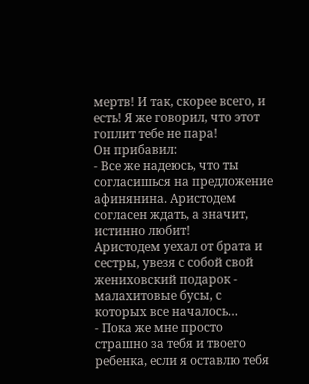мертв! И так, скорее всего, и есть! Я же говорил, что этот гоплит тебе не пара!
Он прибавил:
- Все же надеюсь, что ты согласишься на предложение афинянина. Аристодем согласен ждать, а значит, истинно любит!
Аристодем уехал от брата и сестры, увезя с собой свой жениховский подарок - малахитовые бусы, с которых все началось…
- Пока же мне просто страшно за тебя и твоего ребенка, если я оставлю тебя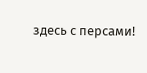здесь с персами!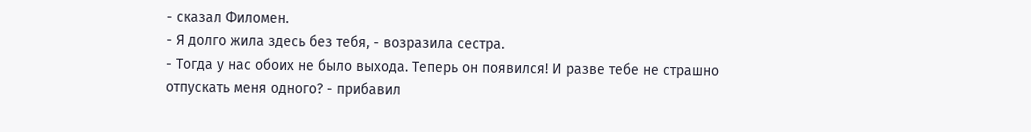- сказал Филомен.
- Я долго жила здесь без тебя, - возразила сестра.
- Тогда у нас обоих не было выхода. Теперь он появился! И разве тебе не страшно отпускать меня одного? - прибавил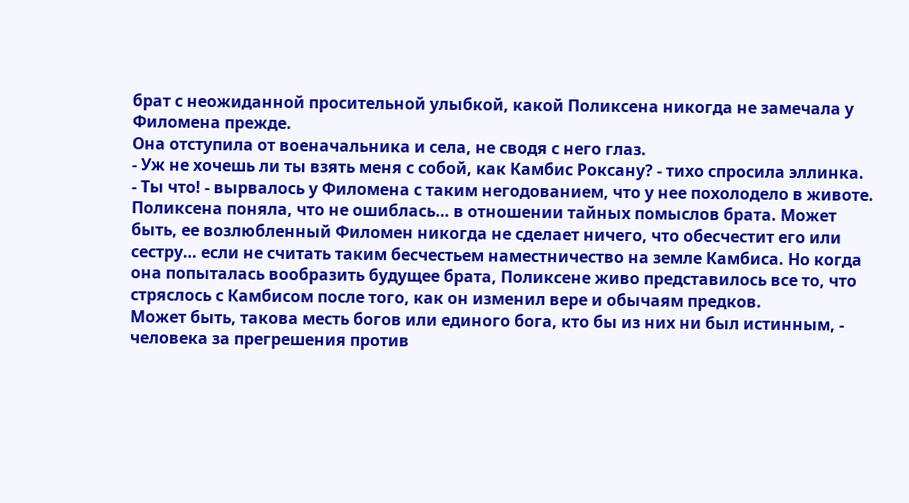брат с неожиданной просительной улыбкой, какой Поликсена никогда не замечала у Филомена прежде.
Она отступила от военачальника и села, не сводя с него глаз.
- Уж не хочешь ли ты взять меня с собой, как Камбис Роксану? - тихо спросила эллинка.
- Ты что! - вырвалось у Филомена с таким негодованием, что у нее похолодело в животе. Поликсена поняла, что не ошиблась… в отношении тайных помыслов брата. Может быть, ее возлюбленный Филомен никогда не сделает ничего, что обесчестит его или сестру… если не считать таким бесчестьем наместничество на земле Камбиса. Но когда она попыталась вообразить будущее брата, Поликсене живо представилось все то, что стряслось с Камбисом после того, как он изменил вере и обычаям предков.
Может быть, такова месть богов или единого бога, кто бы из них ни был истинным, - человека за прегрешения против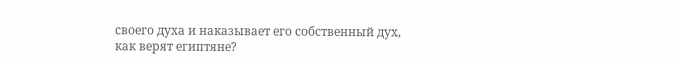своего духа и наказывает его собственный дух, как верят египтяне?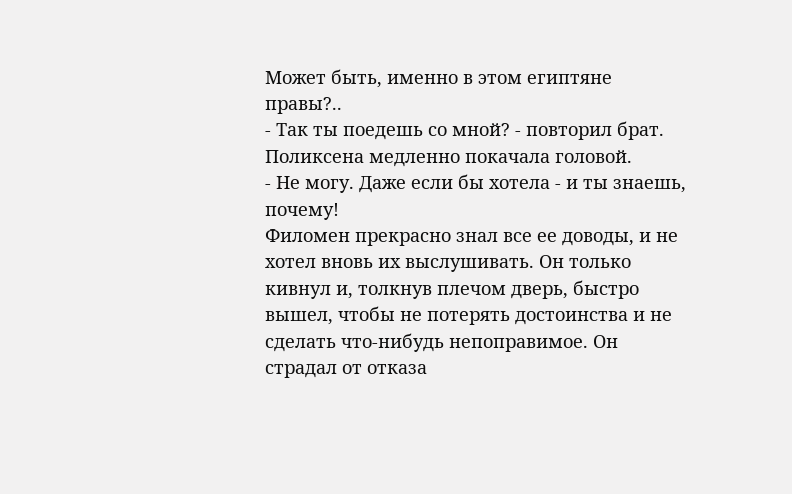Может быть, именно в этом египтяне правы?..
- Так ты поедешь со мной? - повторил брат.
Поликсена медленно покачала головой.
- Не могу. Даже если бы хотела - и ты знаешь, почему!
Филомен прекрасно знал все ее доводы, и не хотел вновь их выслушивать. Он только кивнул и, толкнув плечом дверь, быстро вышел, чтобы не потерять достоинства и не сделать что-нибудь непоправимое. Он страдал от отказа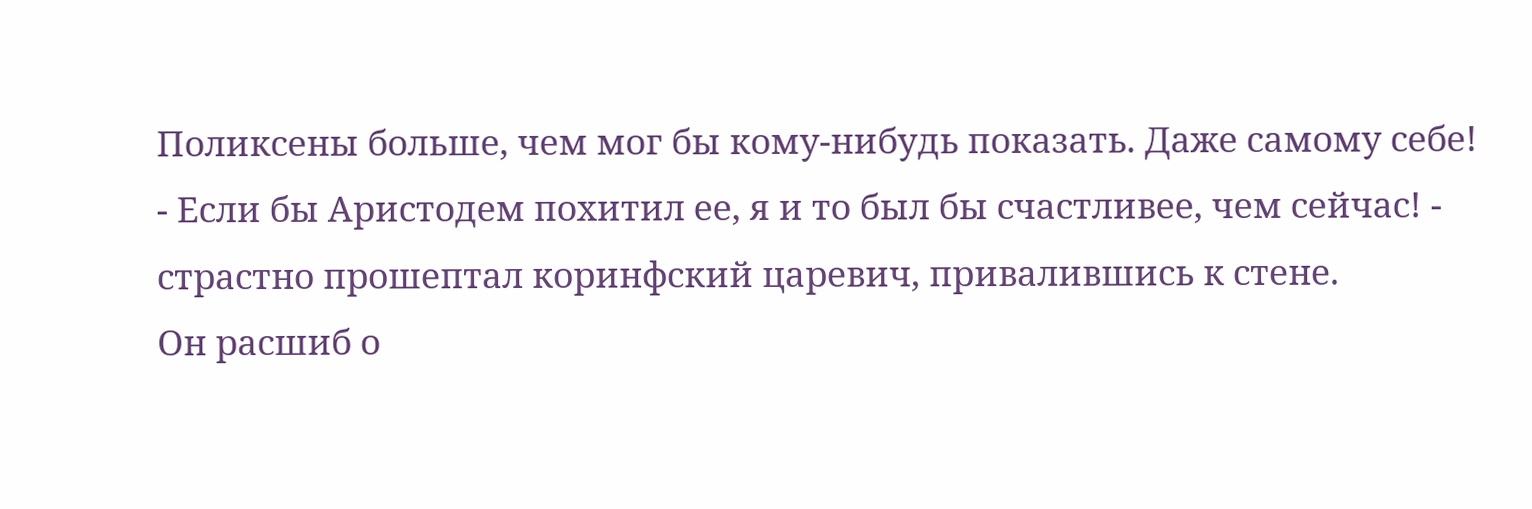Поликсены больше, чем мог бы кому-нибудь показать. Даже самому себе!
- Если бы Аристодем похитил ее, я и то был бы счастливее, чем сейчас! - страстно прошептал коринфский царевич, привалившись к стене.
Он расшиб о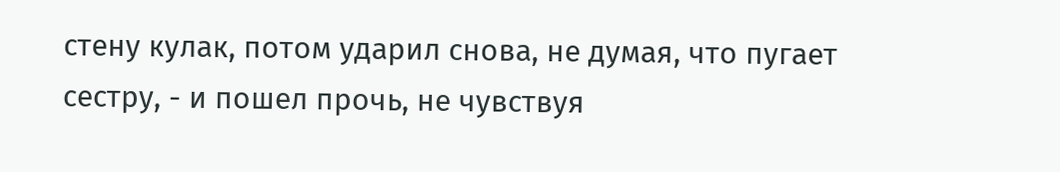стену кулак, потом ударил снова, не думая, что пугает сестру, - и пошел прочь, не чувствуя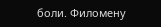боли. Филомену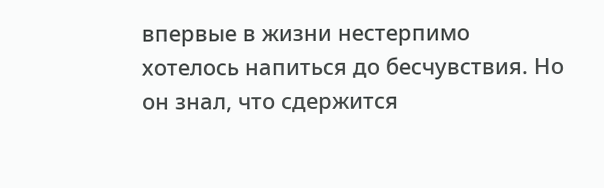впервые в жизни нестерпимо хотелось напиться до бесчувствия. Но он знал, что сдержится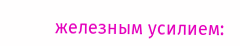железным усилием: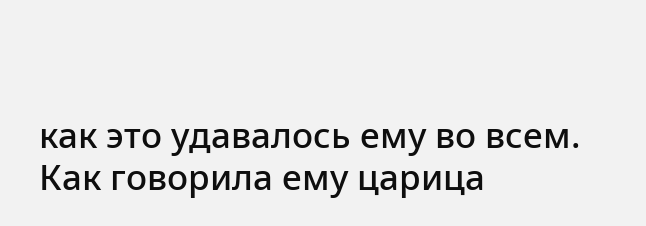как это удавалось ему во всем.
Как говорила ему царица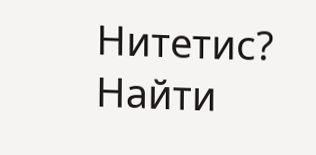Нитетис? Найти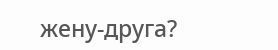жену-друга?